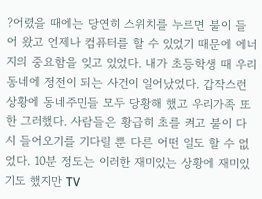?어렸을 때에는 당연히 스위치를 누르면 불이 들어 왔고 언제나 컴퓨터를 할 수 있었기 때문에 에너지의 중요함을 잊고 있었다. 내가 초등학생 때 우리 동네에 정전이 되는 사건이 일어났었다. 갑작스런 상황에 동네주민들 모두 당황해 했고 우리가족 또한 그러했다. 사람들은 황급히 초를 켜고 불이 다시 들어오기를 기다릴 뿐 다른 어떤 일도 할 수 없었다. 10분 정도는 이러한 재미있는 상황에 재미있기도 했지만 TV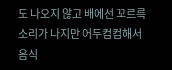도 나오지 않고 배에선 꼬르륵 소리가 나지만 어두컴컴해서 음식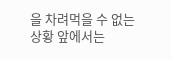을 차려먹을 수 없는 상황 앞에서는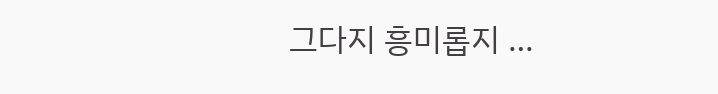그다지 흥미롭지 …